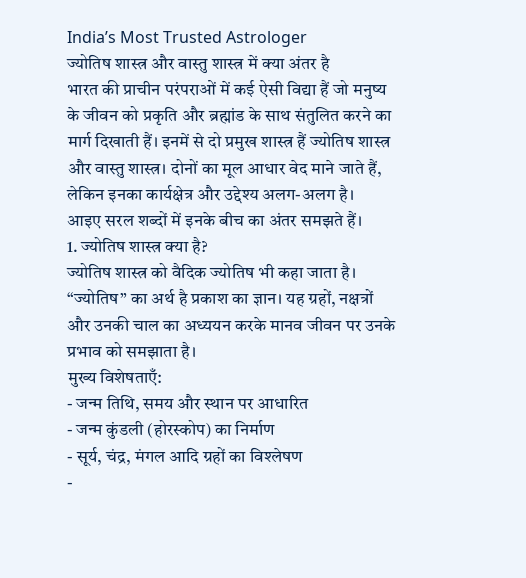India’s Most Trusted Astrologer
ज्योतिष शास्त्र और वास्तु शास्त्र में क्या अंतर है
भारत की प्राचीन परंपराओं में कई ऐसी विद्या हैं जो मनुष्य के जीवन को प्रकृति और ब्रह्मांड के साथ संतुलित करने का मार्ग दिखाती हैं। इनमें से दो प्रमुख शास्त्र हैं ज्योतिष शास्त्र और वास्तु शास्त्र। दोनों का मूल आधार वेद माने जाते हैं, लेकिन इनका कार्यक्षेत्र और उद्देश्य अलग-अलग है।
आइए सरल शब्दों में इनके बीच का अंतर समझते हैं।
1. ज्योतिष शास्त्र क्या है?
ज्योतिष शास्त्र को वैदिक ज्योतिष भी कहा जाता है। “ज्योतिष” का अर्थ है प्रकाश का ज्ञान। यह ग्रहों, नक्षत्रों और उनकी चाल का अध्ययन करके मानव जीवन पर उनके प्रभाव को समझाता है।
मुख्य विशेषताएँ:
- जन्म तिथि, समय और स्थान पर आधारित
- जन्म कुंडली (होरस्कोप) का निर्माण
- सूर्य, चंद्र, मंगल आदि ग्रहों का विश्लेषण
-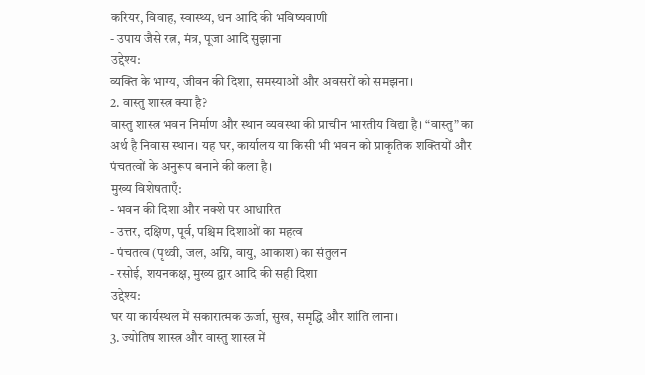करियर, विवाह, स्वास्थ्य, धन आदि की भविष्यवाणी
- उपाय जैसे रत्न, मंत्र, पूजा आदि सुझाना
उद्देश्य:
व्यक्ति के भाग्य, जीवन की दिशा, समस्याओं और अवसरों को समझना।
2. वास्तु शास्त्र क्या है?
वास्तु शास्त्र भवन निर्माण और स्थान व्यवस्था की प्राचीन भारतीय विद्या है। “वास्तु” का अर्थ है निवास स्थान। यह घर, कार्यालय या किसी भी भवन को प्राकृतिक शक्तियों और पंचतत्वों के अनुरूप बनाने की कला है।
मुख्य विशेषताएँ:
- भवन की दिशा और नक्शे पर आधारित
- उत्तर, दक्षिण, पूर्व, पश्चिम दिशाओं का महत्व
- पंचतत्व (पृथ्वी, जल, अग्नि, वायु, आकाश) का संतुलन
- रसोई, शयनकक्ष, मुख्य द्वार आदि की सही दिशा
उद्देश्य:
घर या कार्यस्थल में सकारात्मक ऊर्जा, सुख, समृद्धि और शांति लाना।
3. ज्योतिष शास्त्र और वास्तु शास्त्र में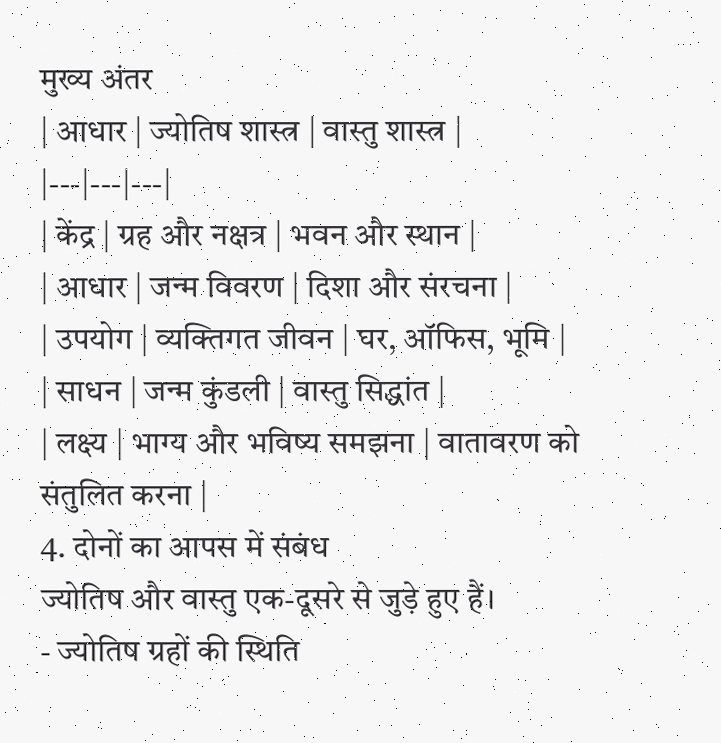मुख्य अंतर
| आधार | ज्योतिष शास्त्र | वास्तु शास्त्र |
|---|---|---|
| केंद्र | ग्रह और नक्षत्र | भवन और स्थान |
| आधार | जन्म विवरण | दिशा और संरचना |
| उपयोग | व्यक्तिगत जीवन | घर, ऑफिस, भूमि |
| साधन | जन्म कुंडली | वास्तु सिद्धांत |
| लक्ष्य | भाग्य और भविष्य समझना | वातावरण को संतुलित करना |
4. दोनों का आपस में संबंध
ज्योतिष और वास्तु एक-दूसरे से जुड़े हुए हैं।
- ज्योतिष ग्रहों की स्थिति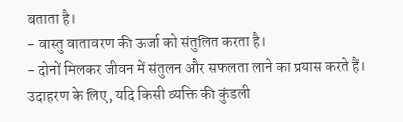बताता है।
- वास्तु वातावरण की ऊर्जा को संतुलित करता है।
- दोनों मिलकर जीवन में संतुलन और सफलता लाने का प्रयास करते हैं।
उदाहरण के लिए, यदि किसी व्यक्ति की कुंडली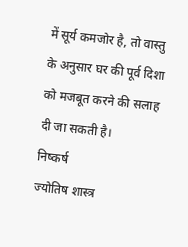में सूर्य कमजोर है, तो वास्तु के अनुसार घर की पूर्व दिशा को मजबूत करने की सलाह दी जा सकती है।
निष्कर्ष
ज्योतिष शास्त्र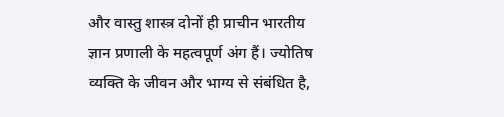और वास्तु शास्त्र दोनों ही प्राचीन भारतीय ज्ञान प्रणाली के महत्वपूर्ण अंग हैं। ज्योतिष व्यक्ति के जीवन और भाग्य से संबंधित है,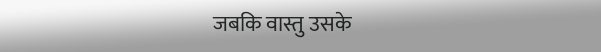जबकि वास्तु उसके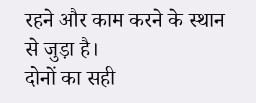रहने और काम करने के स्थान से जुड़ा है।
दोनों का सही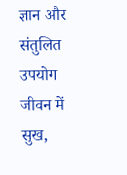ज्ञान और संतुलित उपयोग जीवन में सुख,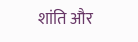शांति और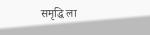समृद्धि ला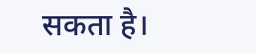सकता है।